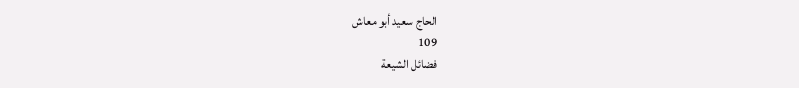الحاج سعيد أبو معاش
109
فضائل الشيعة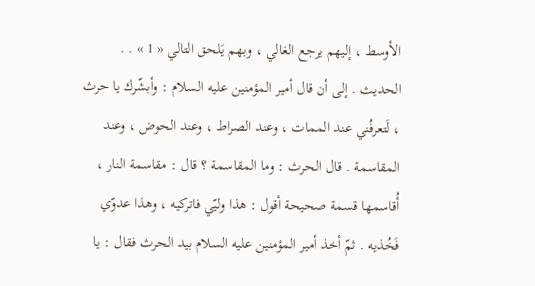الأوسط ، إليهم يرجع الغالي ، وبهم يَلحق التالي « 1 » . . الحديث . إلى أن قال أمير المؤمنين عليه السلام : وأبشّرك يا حرث ، لَتعرفُني عند الممات ، وعند الصراط ، وعند الحوض ، وعند المقاسمة . قال الحرث : وما المقاسمة ؟ قال : مقاسمة النار ، أُقاسمها قسمة صحيحة أقول : هذا وليّي فاتركيه ، وهذا عدوّي فَخُذيه . ثمّ أخذ أمير المؤمنين عليه السلام بيد الحرث فقال : يا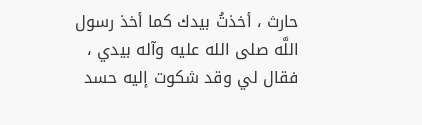حارث ، أخذتُ بيدك كما أخذ رسول اللَّه صلى الله عليه وآله بيدي ، فقال لي وقد شكوت إليه حسد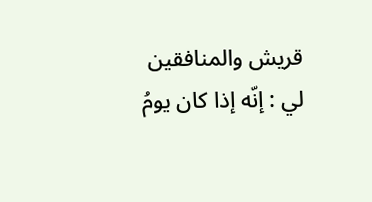قريش والمنافقين لي : إنّه إذا كان يومُ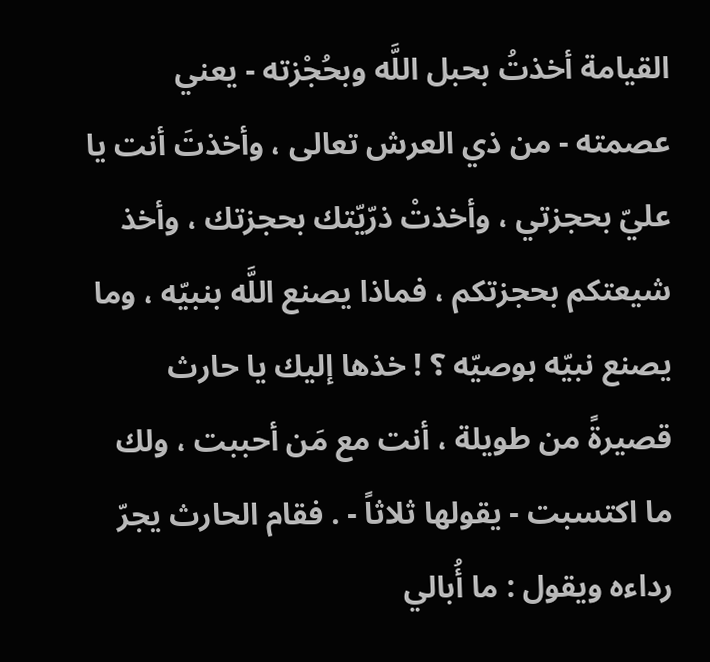القيامة أخذتُ بحبل اللَّه وبحُجْزته - يعني عصمته - من ذي العرش تعالى ، وأخذتَ أنت يا عليّ بحجزتي ، وأخذتْ ذرّيّتك بحجزتك ، وأخذ شيعتكم بحجزتكم ، فماذا يصنع اللَّه بنبيّه ، وما يصنع نبيّه بوصيّه ؟ ! خذها إليك يا حارث قصيرةً من طويلة ، أنت مع مَن أحببت ، ولك ما اكتسبت - يقولها ثلاثاً - . فقام الحارث يجرّ رداءه ويقول : ما أُبالي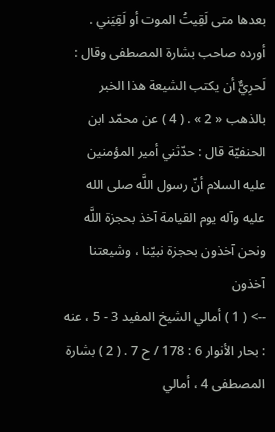بعدها متى لَقِيتُ الموت أو لَقِيَني . أورده صاحب بشارة المصطفى وقال : لَحرِيٌّ أن يكتب الشيعة هذا الخبر بالذهب « 2 » . ( 4 ) عن محمّد ابن الحنفيّة قال : حدّثني أمير المؤمنين عليه السلام أنّ رسول اللَّه صلى الله عليه وآله يوم القيامة آخذ بحجزة اللَّه ونحن آخذون بحجزة نبيّنا ، وشيعتنا آخذون
--> ( 1 ) أمالي الشيخ المفيد 3 - 5 ، عنه : بحار الأنوار 6 : 178 / ح 7 . ( 2 ) بشارة المصطفى 4 ، أمالي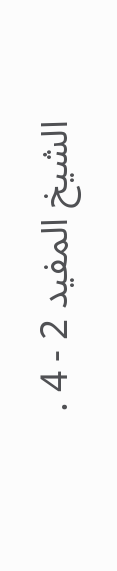الشيخ المفيد 2 - 4 .